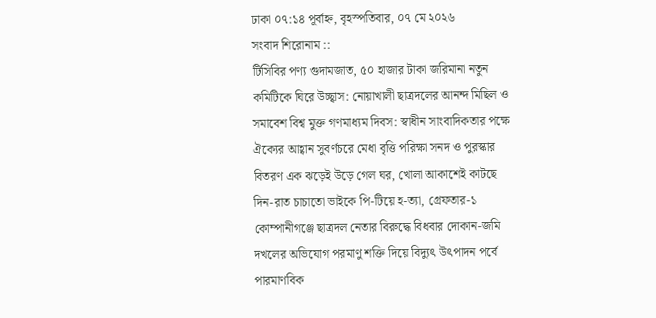ঢাকা ০৭:১৪ পূর্বাহ্ন, বৃহস্পতিবার, ০৭ মে ২০২৬
সংবাদ শিরোনাম ::
টিসিবির পণ্য গুদামজাত, ৫০ হাজার টাকা জরিমানা নতুন কমিটিকে ঘিরে উচ্ছ্বাস: নোয়াখালী ছাত্রদলের আনন্দ মিছিল ও সমাবেশ বিশ্ব মুক্ত গণমাধ্যম দিবস: স্বাধীন সাংবাদিকতার পক্ষে ঐক্যের আহ্বান সুবর্ণচরে মেধা বৃত্তি পরিক্ষা সনদ ও পুরস্কার বিতরণ এক ঝড়েই উড়ে গেল ঘর, খোলা আকাশেই কাটছে দিন-রাত চাচাতো ভাইকে পি-টিয়ে হ-ত্যা, গ্রেফতার-১ কোম্পানীগঞ্জে ছাত্রদল নেতার বিরুদ্ধে বিধবার দোকান-জমি দখলের অভিযোগ পরমাণু শক্তি দিয়ে বিদ্যুৎ উৎপাদন পর্বে পারমাণবিক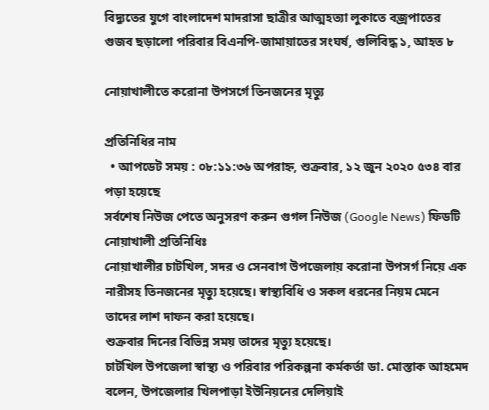বিদ্যুতের যুগে বাংলাদেশ মাদরাসা ছাত্রীর আত্মহত্যা লুকাতে বজ্রপাতের গুজব ছড়ালো পরিবার বিএনপি-জামায়াতের সংঘর্ষ, গুলিবিদ্ধ ১, আহত ৮

নোয়াখালীতে করোনা উপসর্গে তিনজনের মৃত্যু

প্রতিনিধির নাম
  • আপডেট সময় : ০৮:১১:৩৬ অপরাহ্ন, শুক্রবার, ১২ জুন ২০২০ ৫৩৪ বার পড়া হয়েছে
সর্বশেষ নিউজ পেতে অনুসরণ করুন গুগল নিউজ (Google News) ফিডটি
নোয়াখালী প্রতিনিধিঃ
নোয়াখালীর চাটখিল, সদর ও সেনবাগ উপজেলায় করোনা উপসর্গ নিয়ে এক নারীসহ তিনজনের মৃত্যু হয়েছে। স্বাস্থ্যবিধি ও সকল ধরনের নিয়ম মেনে তাদের লাশ দাফন করা হয়েছে।
শুক্রবার দিনের বিভিন্ন সময় তাদের মৃত্যু হয়েছে।
চাটখিল উপজেলা স্বাস্থ্য ও পরিবার পরিকল্পনা কর্মকর্তা ডা. মোস্তাক আহমেদ বলেন, উপজেলার খিলপাড়া ইউনিয়নের দেলিয়াই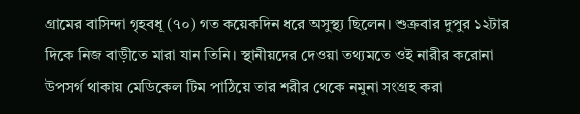গ্রামের বাসিন্দা গৃহবধূ (৭০) গত কয়েকদিন ধরে অসুস্থ্য ছিলেন। শুক্রবার দুপুর ১২টার দিকে নিজ বাড়ীতে মারা যান তিনি। স্থানীয়দের দেওয়া তথ্যমতে ওই নারীর করোনা উপসর্গ থাকায় মেডিকেল টিম পাঠিয়ে তার শরীর থেকে নমুনা সংগ্রহ করা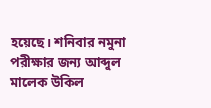হয়েছে। শনিবার নমুনা পরীক্ষার জন্য আব্দুল মালেক উকিল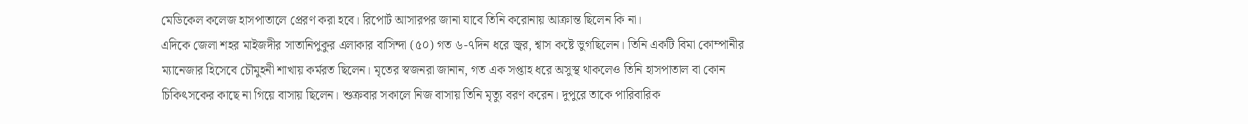মেডিকেল কলেজ হাসপাতালে প্রেরণ করা হবে। রিপোর্ট আসারপর জানা যাবে তিনি করোনায় আক্রান্ত ছিলেন কি না।
এদিকে জেলা শহর মাইজদীর সাতানিপুকুর এলাকার বাসিন্দা (৫০) গত ৬-৭দিন ধরে জ্বর, শ্বাস কষ্টে ভুগছিলেন। তিনি একটি বিমা কোম্পানীর ম্যানেজার হিসেবে চৌমুহনী শাখায় কর্মরত ছিলেন। মৃতের স্বজনরা জানান, গত এক সপ্তাহ ধরে অসুস্থ থাকলেও তিনি হাসপাতাল বা কোন চিকিৎসকের কাছে না গিয়ে বাসায় ছিলেন। শুক্রবার সকালে নিজ বাসায় তিনি মৃত্যু বরণ করেন। দুপুরে তাকে পারিবারিক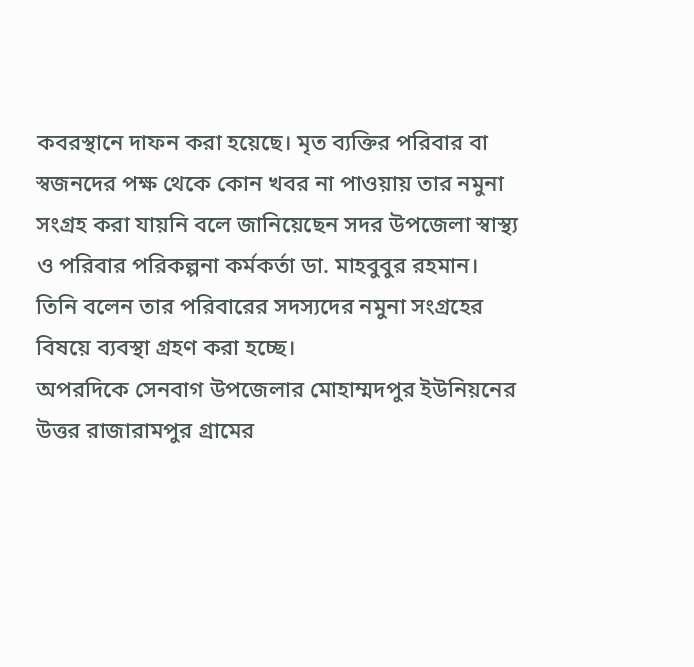কবরস্থানে দাফন করা হয়েছে। মৃত ব্যক্তির পরিবার বা স্বজনদের পক্ষ থেকে কোন খবর না পাওয়ায় তার নমুনা সংগ্রহ করা যায়নি বলে জানিয়েছেন সদর উপজেলা স্বাস্থ্য ও পরিবার পরিকল্পনা কর্মকর্তা ডা. মাহবুবুর রহমান। তিনি বলেন তার পরিবারের সদস্যদের নমুনা সংগ্রহের বিষয়ে ব্যবস্থা গ্রহণ করা হচ্ছে।
অপরদিকে সেনবাগ উপজেলার মোহাম্মদপুর ইউনিয়নের উত্তর রাজারামপুর গ্রামের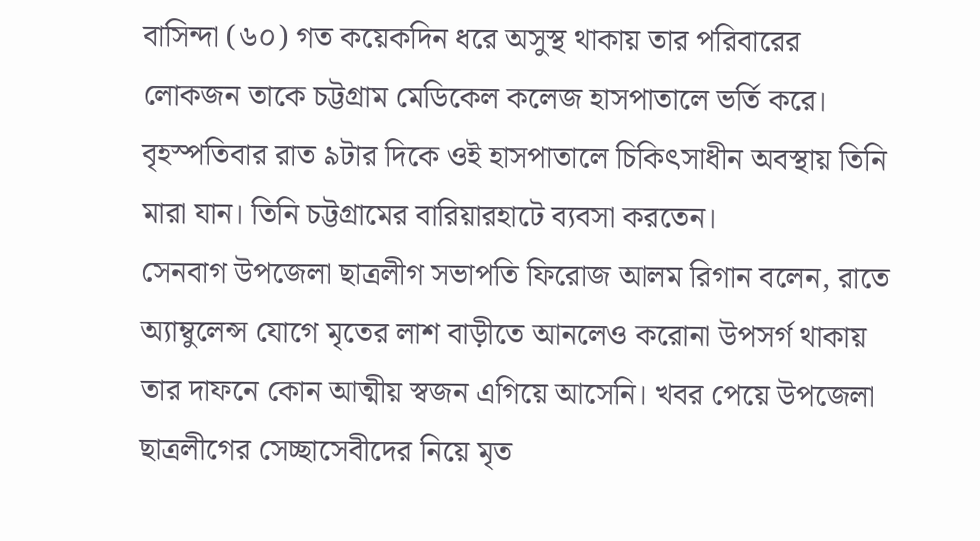বাসিন্দা (৬০) গত কয়েকদিন ধরে অসুস্থ থাকায় তার পরিবারের লোকজন তাকে চট্টগ্রাম মেডিকেল কলেজ হাসপাতালে ভর্তি করে। বৃহস্পতিবার রাত ৯টার দিকে ওই হাসপাতালে চিকিৎসাধীন অবস্থায় তিনি মারা যান। তিনি চট্টগ্রামের বারিয়ারহাটে ব্যবসা করতেন।
সেনবাগ উপজেলা ছাত্রলীগ সভাপতি ফিরোজ আলম রিগান বলেন, রাতে অ্যাম্বুলেন্স যোগে মৃতের লাশ বাড়ীতে আনলেও করোনা উপসর্গ থাকায় তার দাফনে কোন আত্মীয় স্বজন এগিয়ে আসেনি। খবর পেয়ে উপজেলা ছাত্রলীগের সেচ্ছাসেবীদের নিয়ে মৃত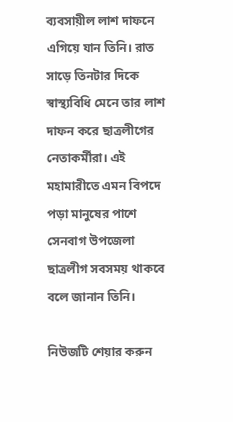ব্যবসায়ীল লাশ দাফনে এগিয়ে যান তিনি। রাত সাড়ে তিনটার দিকে স্বাস্থ্যবিধি মেনে তার লাশ দাফন করে ছাত্রলীগের নেতাকর্মীরা। এই মহামারীতে এমন বিপদে পড়া মানুষের পাশে সেনবাগ উপজেলা ছাত্রলীগ সবসময় থাকবে বলে জানান তিনি।

নিউজটি শেয়ার করুন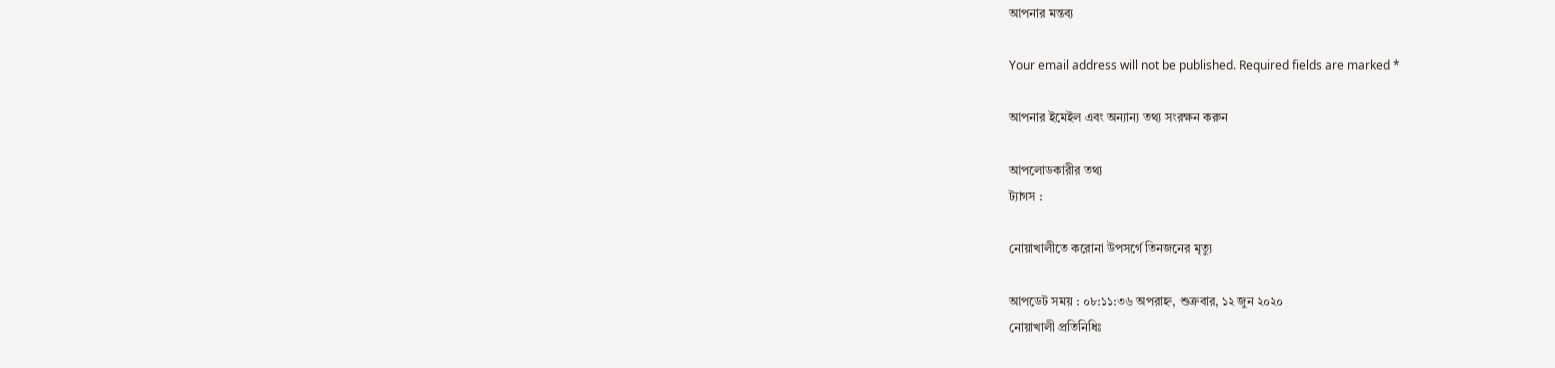আপনার মন্তব্য

Your email address will not be published. Required fields are marked *

আপনার ইমেইল এবং অন্যান্য তথ্য সংরক্ষন করুন

আপলোডকারীর তথ্য
ট্যাগস :

নোয়াখালীতে করোনা উপসর্গে তিনজনের মৃত্যু

আপডেট সময় : ০৮:১১:৩৬ অপরাহ্ন, শুক্রবার, ১২ জুন ২০২০
নোয়াখালী প্রতিনিধিঃ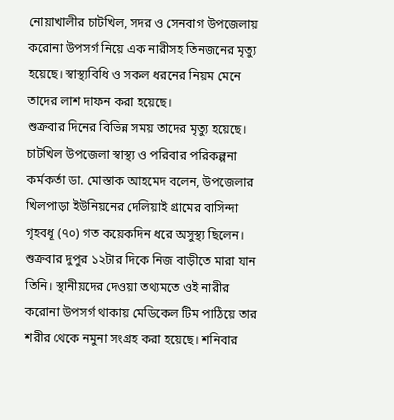নোয়াখালীর চাটখিল, সদর ও সেনবাগ উপজেলায় করোনা উপসর্গ নিয়ে এক নারীসহ তিনজনের মৃত্যু হয়েছে। স্বাস্থ্যবিধি ও সকল ধরনের নিয়ম মেনে তাদের লাশ দাফন করা হয়েছে।
শুক্রবার দিনের বিভিন্ন সময় তাদের মৃত্যু হয়েছে।
চাটখিল উপজেলা স্বাস্থ্য ও পরিবার পরিকল্পনা কর্মকর্তা ডা. মোস্তাক আহমেদ বলেন, উপজেলার খিলপাড়া ইউনিয়নের দেলিয়াই গ্রামের বাসিন্দা গৃহবধূ (৭০) গত কয়েকদিন ধরে অসুস্থ্য ছিলেন। শুক্রবার দুপুর ১২টার দিকে নিজ বাড়ীতে মারা যান তিনি। স্থানীয়দের দেওয়া তথ্যমতে ওই নারীর করোনা উপসর্গ থাকায় মেডিকেল টিম পাঠিয়ে তার শরীর থেকে নমুনা সংগ্রহ করা হয়েছে। শনিবার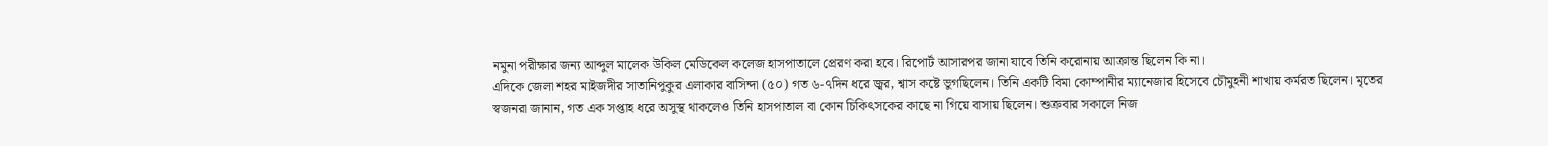নমুনা পরীক্ষার জন্য আব্দুল মালেক উকিল মেডিকেল কলেজ হাসপাতালে প্রেরণ করা হবে। রিপোর্ট আসারপর জানা যাবে তিনি করোনায় আক্রান্ত ছিলেন কি না।
এদিকে জেলা শহর মাইজদীর সাতানিপুকুর এলাকার বাসিন্দা (৫০) গত ৬-৭দিন ধরে জ্বর, শ্বাস কষ্টে ভুগছিলেন। তিনি একটি বিমা কোম্পানীর ম্যানেজার হিসেবে চৌমুহনী শাখায় কর্মরত ছিলেন। মৃতের স্বজনরা জানান, গত এক সপ্তাহ ধরে অসুস্থ থাকলেও তিনি হাসপাতাল বা কোন চিকিৎসকের কাছে না গিয়ে বাসায় ছিলেন। শুক্রবার সকালে নিজ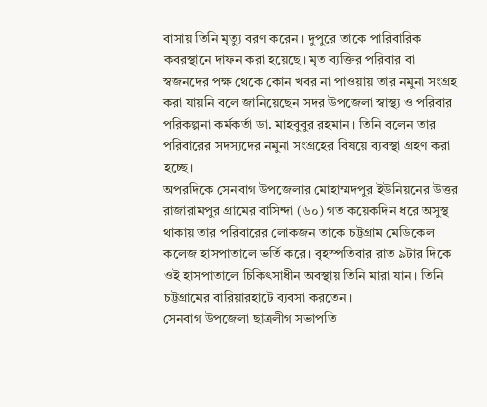বাসায় তিনি মৃত্যু বরণ করেন। দুপুরে তাকে পারিবারিক কবরস্থানে দাফন করা হয়েছে। মৃত ব্যক্তির পরিবার বা স্বজনদের পক্ষ থেকে কোন খবর না পাওয়ায় তার নমুনা সংগ্রহ করা যায়নি বলে জানিয়েছেন সদর উপজেলা স্বাস্থ্য ও পরিবার পরিকল্পনা কর্মকর্তা ডা. মাহবুবুর রহমান। তিনি বলেন তার পরিবারের সদস্যদের নমুনা সংগ্রহের বিষয়ে ব্যবস্থা গ্রহণ করা হচ্ছে।
অপরদিকে সেনবাগ উপজেলার মোহাম্মদপুর ইউনিয়নের উত্তর রাজারামপুর গ্রামের বাসিন্দা (৬০) গত কয়েকদিন ধরে অসুস্থ থাকায় তার পরিবারের লোকজন তাকে চট্টগ্রাম মেডিকেল কলেজ হাসপাতালে ভর্তি করে। বৃহস্পতিবার রাত ৯টার দিকে ওই হাসপাতালে চিকিৎসাধীন অবস্থায় তিনি মারা যান। তিনি চট্টগ্রামের বারিয়ারহাটে ব্যবসা করতেন।
সেনবাগ উপজেলা ছাত্রলীগ সভাপতি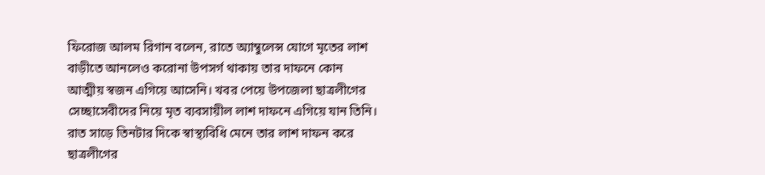ফিরোজ আলম রিগান বলেন, রাতে অ্যাম্বুলেন্স যোগে মৃতের লাশ বাড়ীতে আনলেও করোনা উপসর্গ থাকায় তার দাফনে কোন আত্মীয় স্বজন এগিয়ে আসেনি। খবর পেয়ে উপজেলা ছাত্রলীগের সেচ্ছাসেবীদের নিয়ে মৃত ব্যবসায়ীল লাশ দাফনে এগিয়ে যান তিনি। রাত সাড়ে তিনটার দিকে স্বাস্থ্যবিধি মেনে তার লাশ দাফন করে ছাত্রলীগের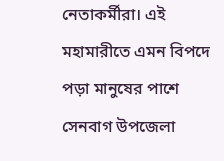নেতাকর্মীরা। এই মহামারীতে এমন বিপদে পড়া মানুষের পাশে সেনবাগ উপজেলা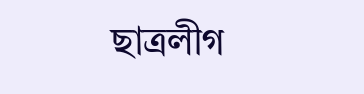ছাত্রলীগ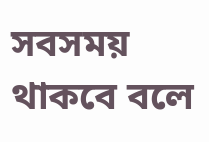সবসময় থাকবে বলে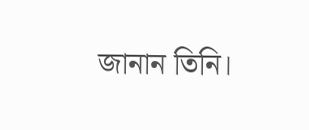জানান তিনি।